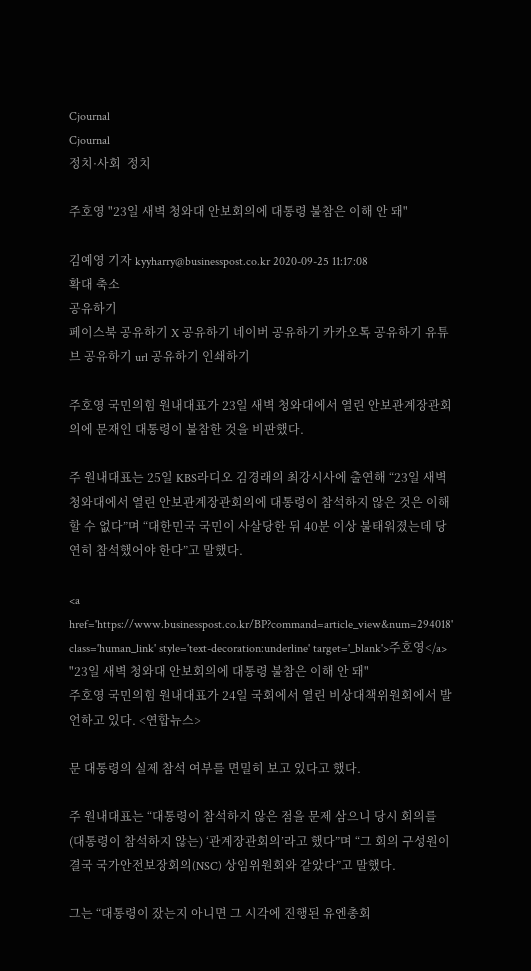Cjournal
Cjournal
정치·사회  정치

주호영 "23일 새벽 청와대 안보회의에 대통령 불참은 이해 안 돼"

김예영 기자 kyyharry@businesspost.co.kr 2020-09-25 11:17:08
확대 축소
공유하기
페이스북 공유하기 X 공유하기 네이버 공유하기 카카오톡 공유하기 유튜브 공유하기 url 공유하기 인쇄하기

주호영 국민의힘 원내대표가 23일 새벽 청와대에서 열린 안보관계장관회의에 문재인 대통령이 불참한 것을 비판했다.

주 원내대표는 25일 KBS라디오 김경래의 최강시사에 출연해 “23일 새벽 청와대에서 열린 안보관계장관회의에 대통령이 참석하지 않은 것은 이해할 수 없다”며 “대한민국 국민이 사살당한 뒤 40분 이상 불태워졌는데 당연히 참석했어야 한다”고 말했다.

<a href='https://www.businesspost.co.kr/BP?command=article_view&num=294018' class='human_link' style='text-decoration:underline' target='_blank'>주호영</a> "23일 새벽 청와대 안보회의에 대통령 불참은 이해 안 돼"
주호영 국민의힘 원내대표가 24일 국회에서 열린 비상대책위원회에서 발언하고 있다. <연합뉴스>

문 대통령의 실제 참석 여부를 면밀히 보고 있다고 했다.

주 원내대표는 “대통령이 참석하지 않은 점을 문제 삼으니 당시 회의를 (대통령이 참석하지 않는) ‘관계장관회의’라고 했다”며 “그 회의 구성원이 결국 국가안전보장회의(NSC) 상임위원회와 같았다”고 말했다.

그는 “대통령이 잤는지 아니면 그 시각에 진행된 유엔총회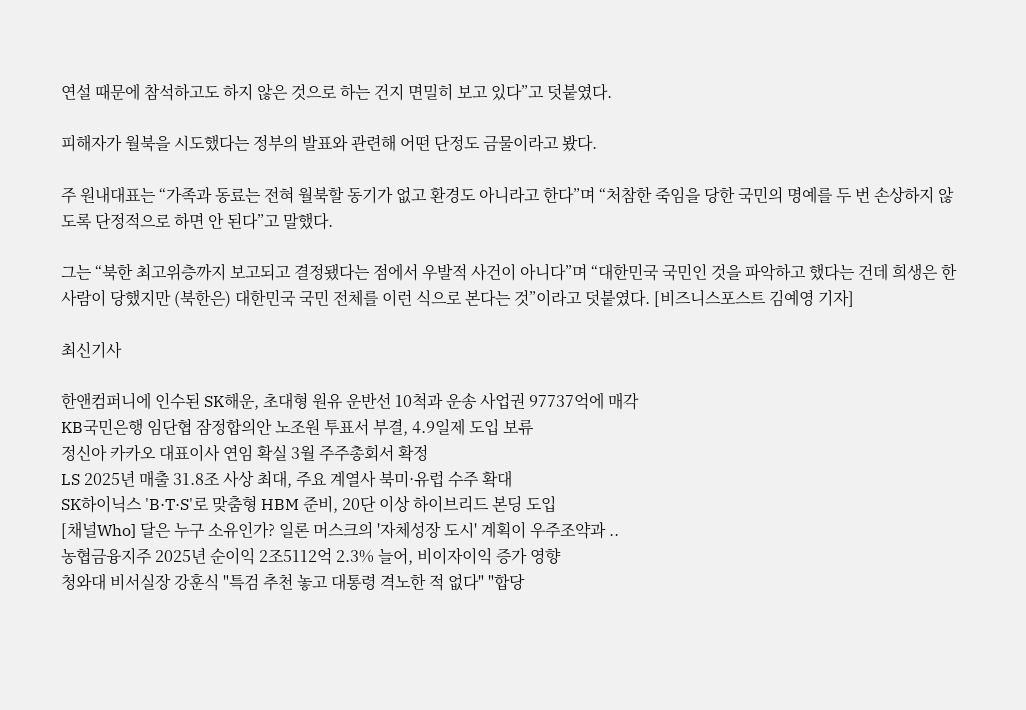연설 때문에 참석하고도 하지 않은 것으로 하는 건지 면밀히 보고 있다”고 덧붙였다.

피해자가 월북을 시도했다는 정부의 발표와 관련해 어떤 단정도 금물이라고 봤다.

주 원내대표는 “가족과 동료는 전혀 월북할 동기가 없고 환경도 아니라고 한다”며 “처참한 죽임을 당한 국민의 명예를 두 번 손상하지 않도록 단정적으로 하면 안 된다”고 말했다.

그는 “북한 최고위층까지 보고되고 결정됐다는 점에서 우발적 사건이 아니다”며 “대한민국 국민인 것을 파악하고 했다는 건데 희생은 한 사람이 당했지만 (북한은) 대한민국 국민 전체를 이런 식으로 본다는 것”이라고 덧붙였다. [비즈니스포스트 김예영 기자]

최신기사

한앤컴퍼니에 인수된 SK해운, 초대형 원유 운반선 10척과 운송 사업권 97737억에 매각
KB국민은행 임단협 잠정합의안 노조원 투표서 부결, 4.9일제 도입 보류
정신아 카카오 대표이사 연임 확실 3월 주주총회서 확정
LS 2025년 매출 31.8조 사상 최대, 주요 계열사 북미·유럽 수주 확대
SK하이닉스 'B·T·S'로 맞춤형 HBM 준비, 20단 이상 하이브리드 본딩 도입
[채널Who] 달은 누구 소유인가? 일론 머스크의 '자체성장 도시' 계획이 우주조약과 ..
농협금융지주 2025년 순이익 2조5112억 2.3% 늘어, 비이자이익 증가 영향
청와대 비서실장 강훈식 "특검 추천 놓고 대통령 격노한 적 없다" "합당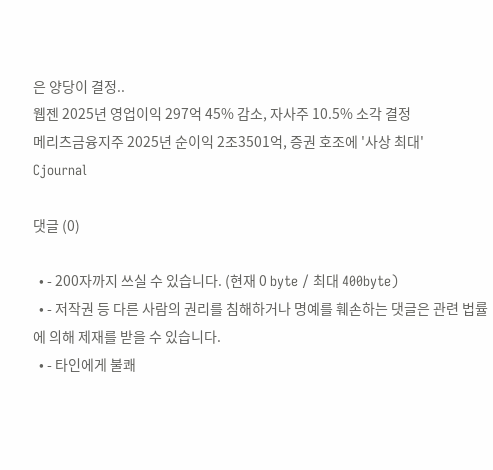은 양당이 결정..
웹젠 2025년 영업이익 297억 45% 감소, 자사주 10.5% 소각 결정
메리츠금융지주 2025년 순이익 2조3501억, 증권 호조에 '사상 최대'
Cjournal

댓글 (0)

  • - 200자까지 쓰실 수 있습니다. (현재 0 byte / 최대 400byte)
  • - 저작권 등 다른 사람의 권리를 침해하거나 명예를 훼손하는 댓글은 관련 법률에 의해 제재를 받을 수 있습니다.
  • - 타인에게 불쾌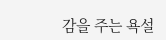감을 주는 욕설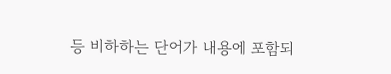등 비하하는 단어가 내용에 포함되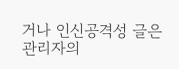거나 인신공격성 글은 관리자의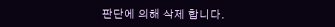판단에 의해 삭제 합니다.